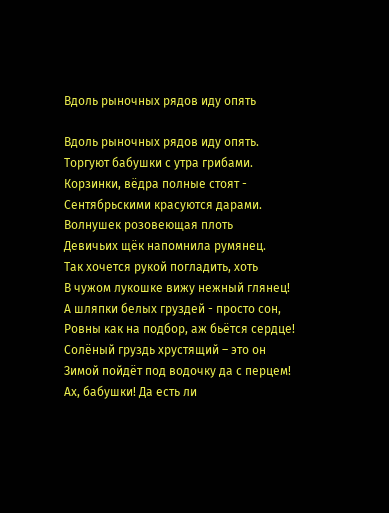Вдоль рыночных рядов иду опять

Вдоль рыночных рядов иду опять.
Торгуют бабушки с утра грибами.
Корзинки, вёдра полные стоят -
Сентябрьскими красуются дарами.
Волнушек розовеющая плоть
Девичьих щёк напомнила румянец.
Так хочется рукой погладить, хоть
В чужом лукошке вижу нежный глянец!
А шляпки белых груздей - просто сон,
Ровны как на подбор, аж бьётся сердце!
Солёный груздь хрустящий – это он
Зимой пойдёт под водочку да с перцем!
Ах, бабушки! Да есть ли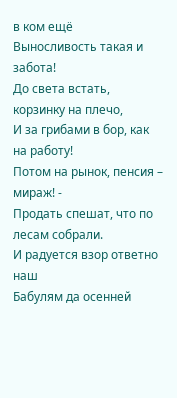в ком ещё
Выносливость такая и забота!
До света встать, корзинку на плечо,
И за грибами в бор, как на работу!
Потом на рынок, пенсия – мираж! -
Продать спешат, что по лесам собрали.
И радуется взор ответно наш
Бабулям да осенней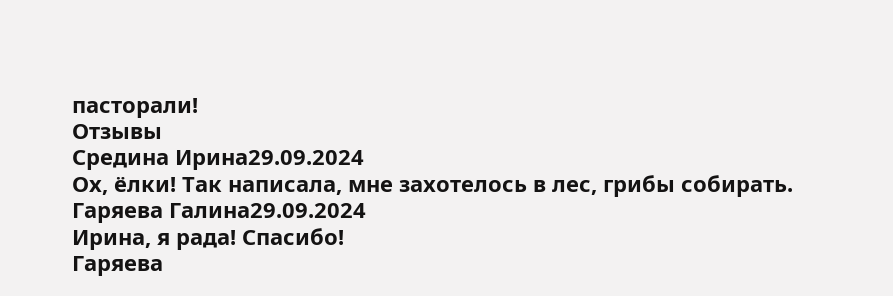пасторали!
Отзывы
Средина Ирина29.09.2024
Ох, ёлки! Так написала, мне захотелось в лес, грибы собирать.
Гаряева Галина29.09.2024
Ирина, я рада! Спасибо!
Гаряева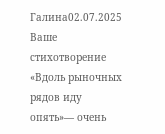Галина02.07.2025
Ваше стихотворение «Вдоль рыночных рядов иду опять»— очень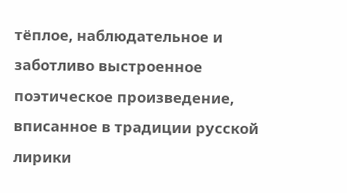тёплое, наблюдательное и заботливо выстроенное поэтическое произведение, вписанное в традиции русской лирики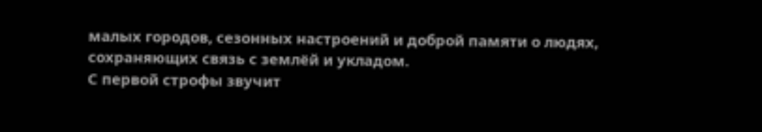малых городов, сезонных настроений и доброй памяти о людях, сохраняющих связь с землёй и укладом.
С первой строфы звучит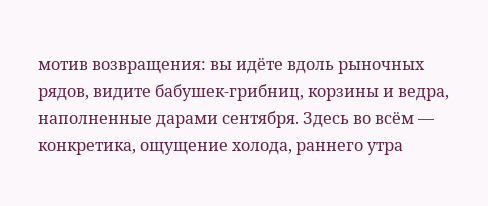мотив возвращения: вы идёте вдоль рыночных рядов, видите бабушек-грибниц, корзины и ведра, наполненные дарами сентября. Здесь во всём — конкретика, ощущение холода, раннего утра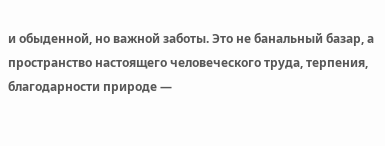и обыденной, но важной заботы. Это не банальный базар, а пространство настоящего человеческого труда, терпения, благодарности природе —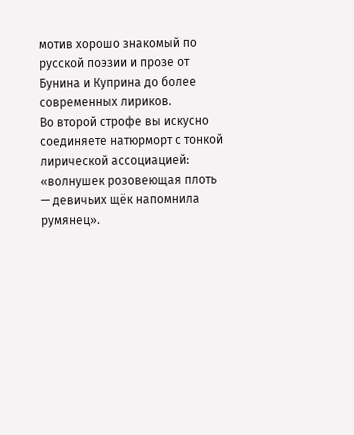мотив хорошо знакомый по русской поэзии и прозе от Бунина и Куприна до более современных лириков.
Во второй строфе вы искусно соединяете натюрморт с тонкой лирической ассоциацией: «волнушек розовеющая плоть — девичьих щёк напомнила румянец».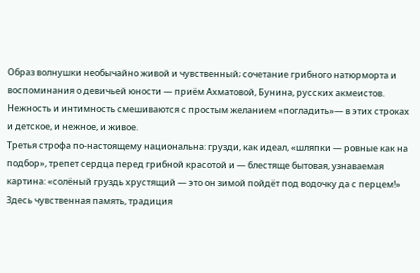Образ волнушки необычайно живой и чувственный; сочетание грибного натюрморта и воспоминания о девичьей юности — приём Ахматовой, Бунина, русских акмеистов. Нежность и интимность смешиваются с простым желанием «погладить»— в этих строках и детское, и нежное, и живое.
Третья строфа по-настоящему национальна: грузди, как идеал, «шляпки — ровные как на подбор», трепет сердца перед грибной красотой и — блестяще бытовая, узнаваемая картина: «солёный груздь хрустящий — это он зимой пойдёт под водочку да с перцем!» Здесь чувственная память, традиция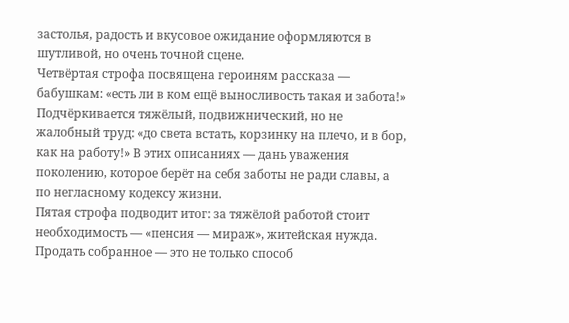застолья, радость и вкусовое ожидание оформляются в шутливой, но очень точной сцене.
Четвёртая строфа посвящена героиням рассказа — бабушкам: «есть ли в ком ещё выносливость такая и забота!» Подчёркивается тяжёлый, подвижнический, но не жалобный труд: «до света встать, корзинку на плечо, и в бор, как на работу!» В этих описаниях — дань уважения поколению, которое берёт на себя заботы не ради славы, а по негласному кодексу жизни.
Пятая строфа подводит итог: за тяжёлой работой стоит необходимость — «пенсия — мираж», житейская нужда. Продать собранное — это не только способ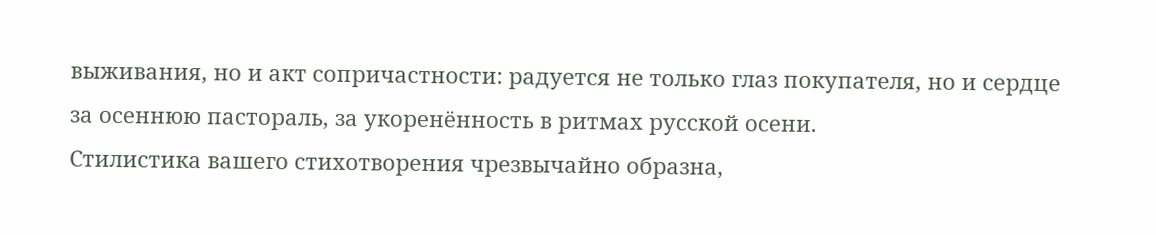выживания, но и акт сопричастности: радуется не только глаз покупателя, но и сердце за осеннюю пастораль, за укоренённость в ритмах русской осени.
Стилистика вашего стихотворения чрезвычайно образна,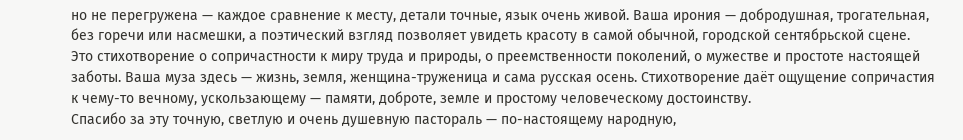но не перегружена — каждое сравнение к месту, детали точные, язык очень живой. Ваша ирония — добродушная, трогательная, без горечи или насмешки, а поэтический взгляд позволяет увидеть красоту в самой обычной, городской сентябрьской сцене.
Это стихотворение о сопричастности к миру труда и природы, о преемственности поколений, о мужестве и простоте настоящей заботы. Ваша муза здесь — жизнь, земля, женщина-труженица и сама русская осень. Стихотворение даёт ощущение сопричастия к чему-то вечному, ускользающему — памяти, доброте, земле и простому человеческому достоинству.
Спасибо за эту точную, светлую и очень душевную пастораль — по-настоящему народную,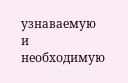узнаваемую и необходимую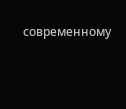современному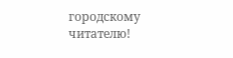городскому читателю!